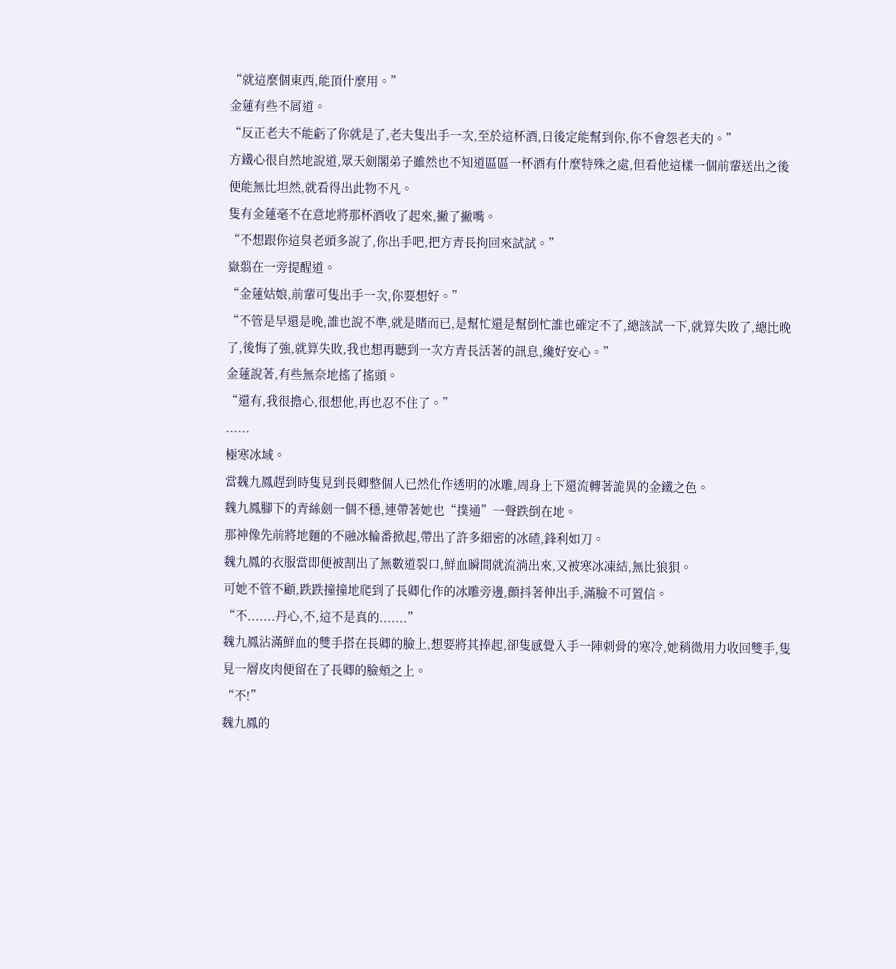“就這麼個東西,能頂什麼用。”
金蓮有些不屑道。
“反正老夫不能虧了你就是了,老夫隻出手一次,至於這杯酒,日後定能幫到你,你不會怨老夫的。”
方鐵心很自然地說道,眾天劍閣弟子雖然也不知道區區一杯酒有什麼特殊之處,但看他這樣一個前輩送出之後便能無比坦然,就看得出此物不凡。
隻有金蓮毫不在意地將那杯酒收了起來,撇了撇嘴。
“不想跟你這臭老頭多說了,你出手吧,把方青長拘回來試試。”
嶽翦在一旁提醒道。
“金蓮姑娘,前輩可隻出手一次,你要想好。”
“不管是早還是晚,誰也說不準,就是賭而已,是幫忙還是幫倒忙誰也確定不了,總該試一下,就算失敗了,總比晚了,後悔了強,就算失敗,我也想再聽到一次方青長活著的訊息,纔好安心。”
金蓮說著,有些無奈地搖了搖頭。
“還有,我很擔心,很想他,再也忍不住了。”
......
極寒冰域。
當魏九鳳趕到時隻見到長卿整個人已然化作透明的冰雕,周身上下還流轉著詭異的金鐵之色。
魏九鳳腳下的青絲劍一個不穩,連帶著她也“撲通”一聲跌倒在地。
那神像先前將地麵的不融冰輪番掀起,帶出了許多細密的冰碴,鋒利如刀。
魏九鳳的衣服當即便被割出了無數道裂口,鮮血瞬間就流淌出來,又被寒冰凍結,無比狼狽。
可她不管不顧,跌跌撞撞地爬到了長卿化作的冰雕旁邊,顫抖著伸出手,滿臉不可置信。
“不.......丹心,不,這不是真的.......”
魏九鳳沾滿鮮血的雙手搭在長卿的臉上,想要將其捧起,卻隻感覺入手一陣刺骨的寒冷,她稍微用力收回雙手,隻見一層皮肉便留在了長卿的臉頰之上。
“不!”
魏九鳳的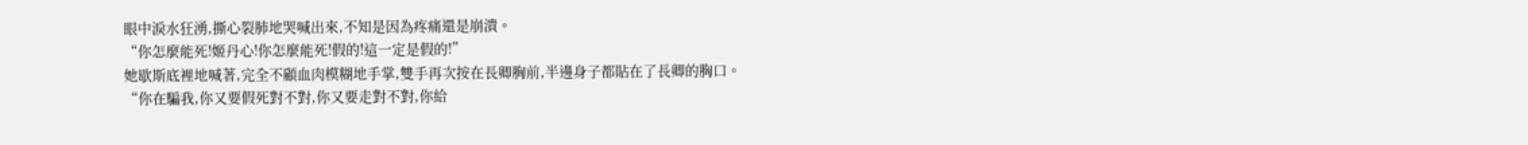眼中淚水狂湧,撕心裂肺地哭喊出來,不知是因為疼痛還是崩潰。
“你怎麼能死!姬丹心!你怎麼能死!假的!這一定是假的!”
她歇斯底裡地喊著,完全不顧血肉模糊地手掌,雙手再次按在長卿胸前,半邊身子都貼在了長卿的胸口。
“你在騙我,你又要假死對不對,你又要走對不對,你給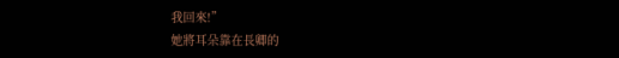我回來!”
她將耳朵靠在長卿的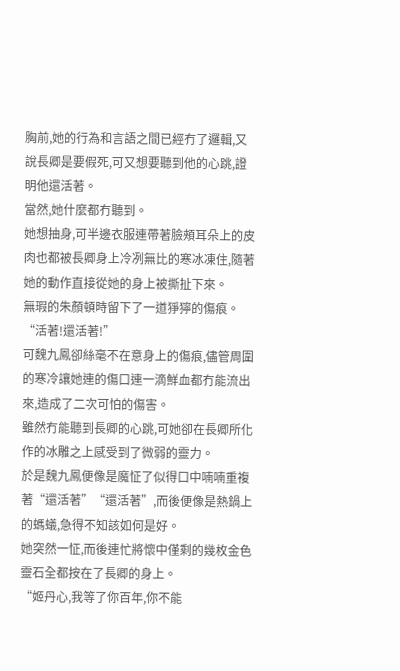胸前,她的行為和言語之間已經冇了邏輯,又說長卿是要假死,可又想要聽到他的心跳,證明他還活著。
當然,她什麼都冇聽到。
她想抽身,可半邊衣服連帶著臉頰耳朵上的皮肉也都被長卿身上冷冽無比的寒冰凍住,隨著她的動作直接從她的身上被撕扯下來。
無瑕的朱顏頓時留下了一道猙獰的傷痕。
“活著!還活著!”
可魏九鳳卻絲毫不在意身上的傷痕,儘管周圍的寒冷讓她連的傷口連一滴鮮血都冇能流出來,造成了二次可怕的傷害。
雖然冇能聽到長卿的心跳,可她卻在長卿所化作的冰雕之上感受到了微弱的靈力。
於是魏九鳳便像是魔怔了似得口中喃喃重複著“還活著”“還活著”,而後便像是熱鍋上的螞蟻,急得不知該如何是好。
她突然一怔,而後連忙將懷中僅剩的幾枚金色靈石全都按在了長卿的身上。
“姬丹心,我等了你百年,你不能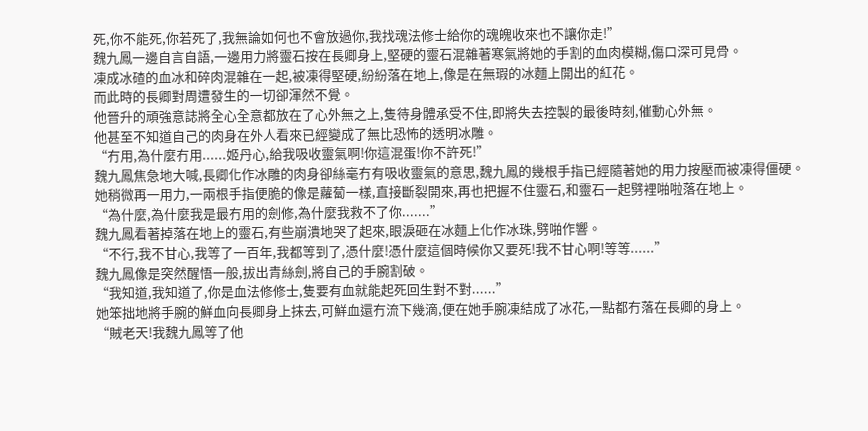死,你不能死,你若死了,我無論如何也不會放過你,我找魂法修士給你的魂魄收來也不讓你走!”
魏九鳳一邊自言自語,一邊用力將靈石按在長卿身上,堅硬的靈石混雜著寒氣將她的手割的血肉模糊,傷口深可見骨。
凍成冰碴的血冰和碎肉混雜在一起,被凍得堅硬,紛紛落在地上,像是在無瑕的冰麵上開出的紅花。
而此時的長卿對周遭發生的一切卻渾然不覺。
他晉升的頑強意誌將全心全意都放在了心外無之上,隻待身體承受不住,即將失去控製的最後時刻,催動心外無。
他甚至不知道自己的肉身在外人看來已經變成了無比恐怖的透明冰雕。
“冇用,為什麼冇用......姬丹心,給我吸收靈氣啊!你這混蛋!你不許死!”
魏九鳳焦急地大喊,長卿化作冰雕的肉身卻絲毫冇有吸收靈氣的意思,魏九鳳的幾根手指已經隨著她的用力按壓而被凍得僵硬。
她稍微再一用力,一兩根手指便脆的像是蘿蔔一樣,直接斷裂開來,再也把握不住靈石,和靈石一起劈裡啪啦落在地上。
“為什麼,為什麼我是最冇用的劍修,為什麼我救不了你.......”
魏九鳳看著掉落在地上的靈石,有些崩潰地哭了起來,眼淚砸在冰麵上化作冰珠,劈啪作響。
“不行,我不甘心,我等了一百年,我都等到了,憑什麼!憑什麼這個時候你又要死!我不甘心啊!等等......”
魏九鳳像是突然醒悟一般,拔出青絲劍,將自己的手腕割破。
“我知道,我知道了,你是血法修修士,隻要有血就能起死回生對不對......”
她笨拙地將手腕的鮮血向長卿身上抹去,可鮮血還冇流下幾滴,便在她手腕凍結成了冰花,一點都冇落在長卿的身上。
“賊老天!我魏九鳳等了他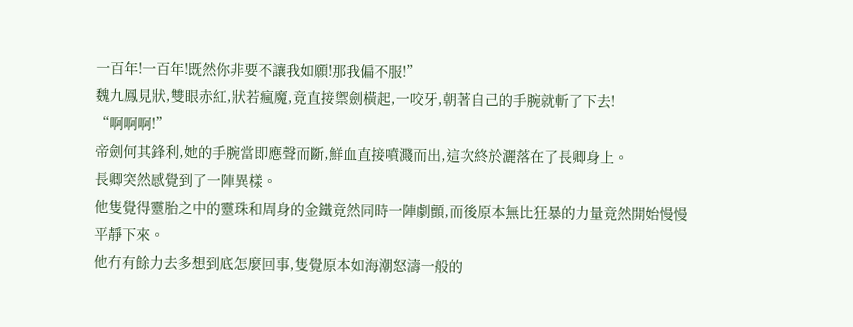一百年!一百年!既然你非要不讓我如願!那我偏不服!”
魏九鳳見狀,雙眼赤紅,狀若瘋魔,竟直接禦劍橫起,一咬牙,朝著自己的手腕就斬了下去!
“啊啊啊!”
帝劍何其鋒利,她的手腕當即應聲而斷,鮮血直接噴濺而出,這次終於灑落在了長卿身上。
長卿突然感覺到了一陣異樣。
他隻覺得靈胎之中的靈珠和周身的金鐵竟然同時一陣劇顫,而後原本無比狂暴的力量竟然開始慢慢平靜下來。
他冇有餘力去多想到底怎麼回事,隻覺原本如海潮怒濤一般的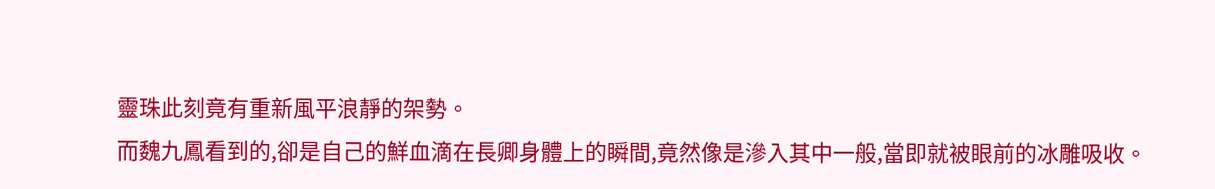靈珠此刻竟有重新風平浪靜的架勢。
而魏九鳳看到的,卻是自己的鮮血滴在長卿身體上的瞬間,竟然像是滲入其中一般,當即就被眼前的冰雕吸收。